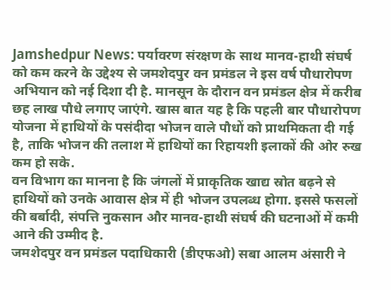Jamshedpur News: पर्यावरण संरक्षण के साथ मानव-हाथी संघर्ष को कम करने के उद्देश्य से जमशेदपुर वन प्रमंडल ने इस वर्ष पौधारोपण अभियान को नई दिशा दी है. मानसून के दौरान वन प्रमंडल क्षेत्र में करीब छह लाख पौधे लगाए जाएंगे. खास बात यह है कि पहली बार पौधारोपण योजना में हाथियों के पसंदीदा भोजन वाले पौधों को प्राथमिकता दी गई है, ताकि भोजन की तलाश में हाथियों का रिहायशी इलाकों की ओर रुख कम हो सके.
वन विभाग का मानना है कि जंगलों में प्राकृतिक खाद्य स्रोत बढ़ने से हाथियों को उनके आवास क्षेत्र में ही भोजन उपलब्ध होगा. इससे फसलों की बर्बादी, संपत्ति नुकसान और मानव-हाथी संघर्ष की घटनाओं में कमी आने की उम्मीद है.
जमशेदपुर वन प्रमंडल पदाधिकारी (डीएफओ) सबा आलम अंसारी ने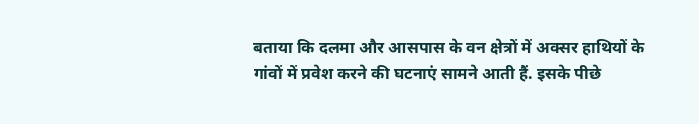बताया कि दलमा और आसपास के वन क्षेत्रों में अक्सर हाथियों के गांवों में प्रवेश करने की घटनाएं सामने आती हैं. इसके पीछे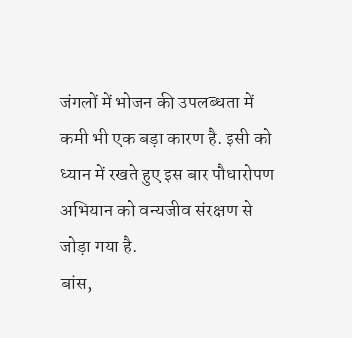जंगलों में भोजन की उपलब्धता में कमी भी एक बड़ा कारण है. इसी को ध्यान में रखते हुए इस बार पौधारोपण अभियान को वन्यजीव संरक्षण से जोड़ा गया है.
बांस,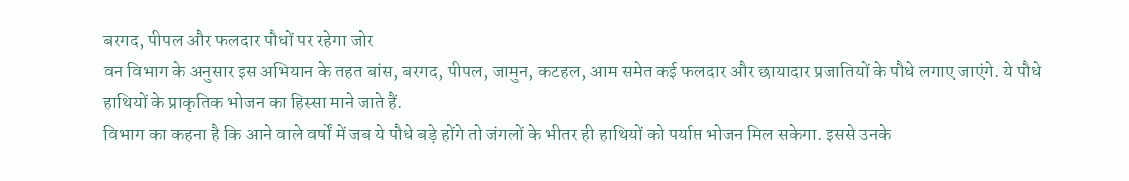बरगद, पीपल और फलदार पौधों पर रहेगा जोर
वन विभाग के अनुसार इस अभियान के तहत बांस, बरगद, पीपल, जामुन, कटहल, आम समेत कई फलदार और छायादार प्रजातियों के पौधे लगाए जाएंगे. ये पौधे हाथियों के प्राकृतिक भोजन का हिस्सा माने जाते हैं.
विभाग का कहना है कि आने वाले वर्षों में जब ये पौधे बड़े होंगे तो जंगलों के भीतर ही हाथियों को पर्याप्त भोजन मिल सकेगा. इससे उनके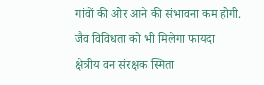गांवों की ओर आने की संभावना कम होगी.
जैव विविधता को भी मिलेगा फायदा
क्षेत्रीय वन संरक्षक स्मिता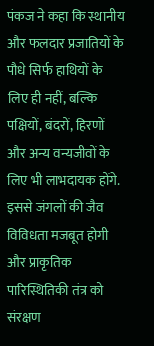पंकज ने कहा कि स्थानीय और फलदार प्रजातियों के पौधे सिर्फ हाथियों के लिए ही नहीं, बल्कि पक्षियों, बंदरों, हिरणों और अन्य वन्यजीवों के लिए भी लाभदायक होंगे. इससे जंगलों की जैव विविधता मजबूत होगी और प्राकृतिक पारिस्थितिकी तंत्र को संरक्षण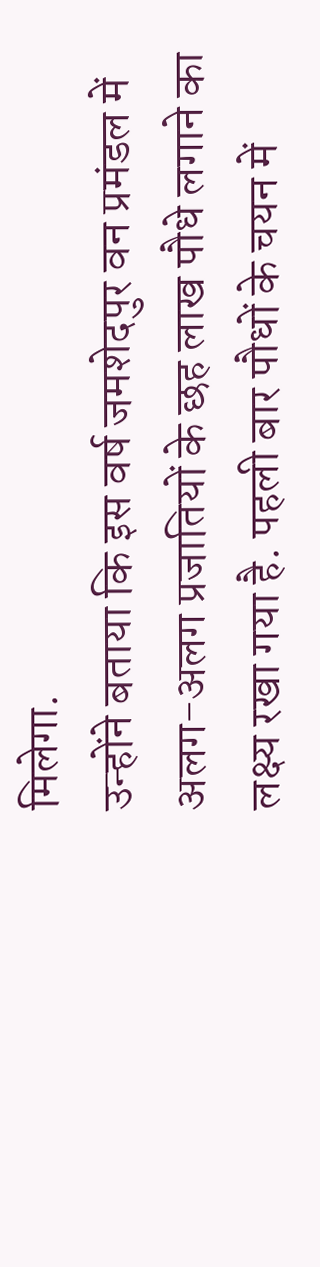मिलेगा.
उन्होंने बताया कि इस वर्ष जमशेदपुर वन प्रमंडल में अलग-अलग प्रजातियों के छह लाख पौधे लगाने का लक्ष्य रखा गया है. पहली बार पौधों के चयन में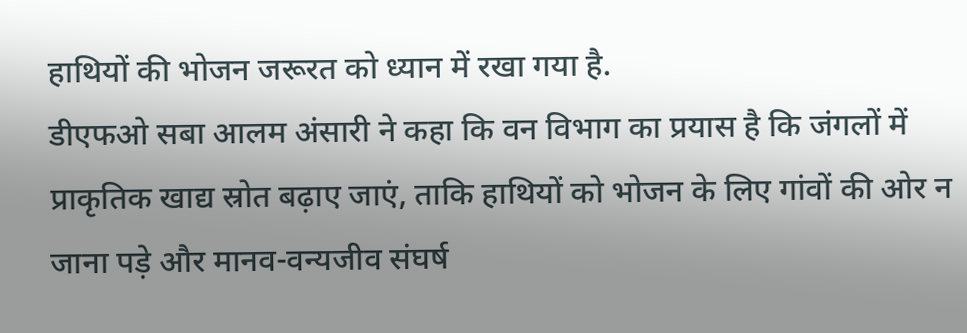हाथियों की भोजन जरूरत को ध्यान में रखा गया है.
डीएफओ सबा आलम अंसारी ने कहा कि वन विभाग का प्रयास है कि जंगलों में प्राकृतिक खाद्य स्रोत बढ़ाए जाएं, ताकि हाथियों को भोजन के लिए गांवों की ओर न जाना पड़े और मानव-वन्यजीव संघर्ष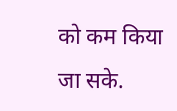को कम किया जा सके.